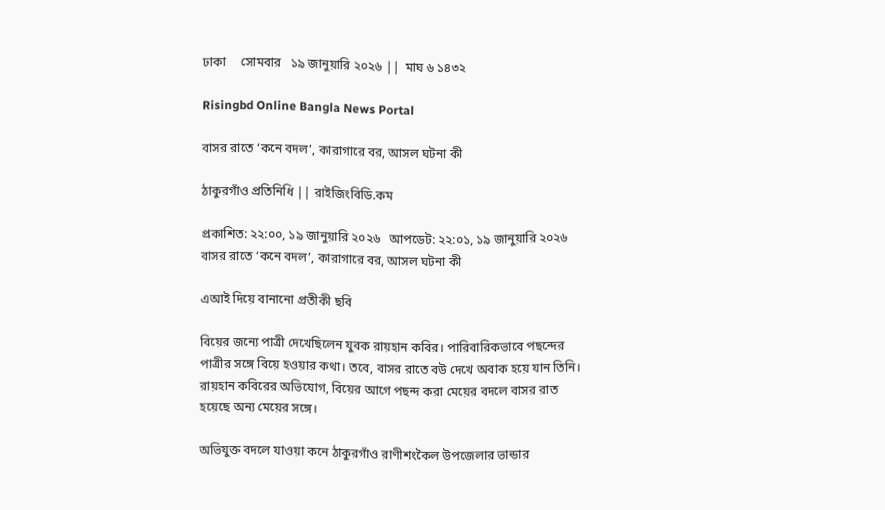ঢাকা     সোমবার   ১৯ জানুয়ারি ২০২৬ ||  মাঘ ৬ ১৪৩২

Risingbd Online Bangla News Portal

বাসর রাতে ‘কনে বদল’, কারাগারে বর, আসল ঘটনা কী

ঠাকুরগাঁও প্রতিনিধি || রাইজিংবিডি.কম

প্রকাশিত: ২২:০০, ১৯ জানুয়ারি ২০২৬   আপডেট: ২২:০১, ১৯ জানুয়ারি ২০২৬
বাসর রাতে ‘কনে বদল’, কারাগারে বর, আসল ঘটনা কী

এআই দিয়ে বানানো প্রতীকী ছবি

বিয়ের জন্যে পাত্রী দেখেছিলেন যুবক রায়হান কবির। পারিবারিকভাবে পছন্দের পাত্রীর সঙ্গে বিয়ে হওয়ার কথা। তবে, বাসর রাতে বউ দেখে অবাক হয়ে যান তিনি। রায়হান কবিরের অভিযোগ, বিয়ের আগে পছন্দ করা মেয়ের বদলে বাসর রাত হয়েছে অন্য মেয়ের সঙ্গে।

অভিযুক্ত বদলে যাওয়া কনে ঠাকুরগাঁও রাণীশংকৈল উপজেলার ভান্ডার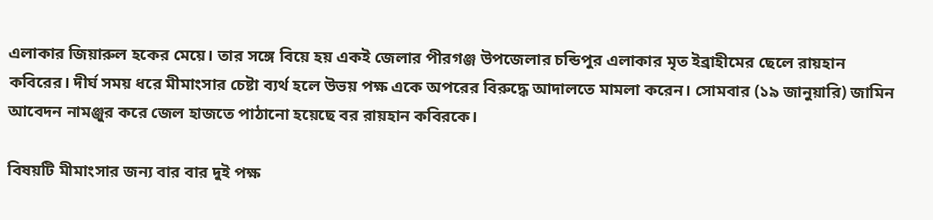এলাকার জিয়ারুল হকের মেয়ে। তার সঙ্গে বিয়ে হয় একই জেলার পীরগঞ্জ উপজেলার চন্ডিপুর এলাকার মৃত ইব্রাহীমের ছেলে রায়হান কবিরের। দীর্ঘ সময় ধরে মীমাংসার চেষ্টা ব্যর্থ হলে উভয় পক্ষ একে অপরের বিরুদ্ধে আদালতে মামলা করেন। সোমবার (১৯ জানুয়ারি) জামিন আবেদন নামঞ্জুর করে জেল হাজতে পাঠানো হয়েছে বর রায়হান কবিরকে।

বিষয়টি মীমাংসার জন্য বার বার দুই পক্ষ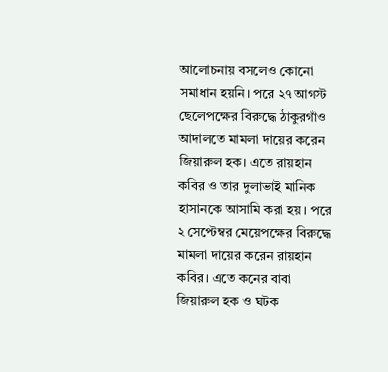আলোচনায় বসলেও কোনো সমাধান হয়নি। পরে ২৭ আগস্ট ছেলেপক্ষের বিরুদ্ধে ঠাকুরগাঁও আদালতে মামলা দায়ের করেন জিয়ারুল হক। এতে রায়হান কবির ও তার দুলাভাই মানিক হাসানকে আসামি করা হয়। পরে ২ সেপ্টেম্বর মেয়েপক্ষের বিরুদ্ধে মামলা দায়ের করেন রায়হান কবির। এতে কনের বাবা জিয়ারুল হক ও ঘটক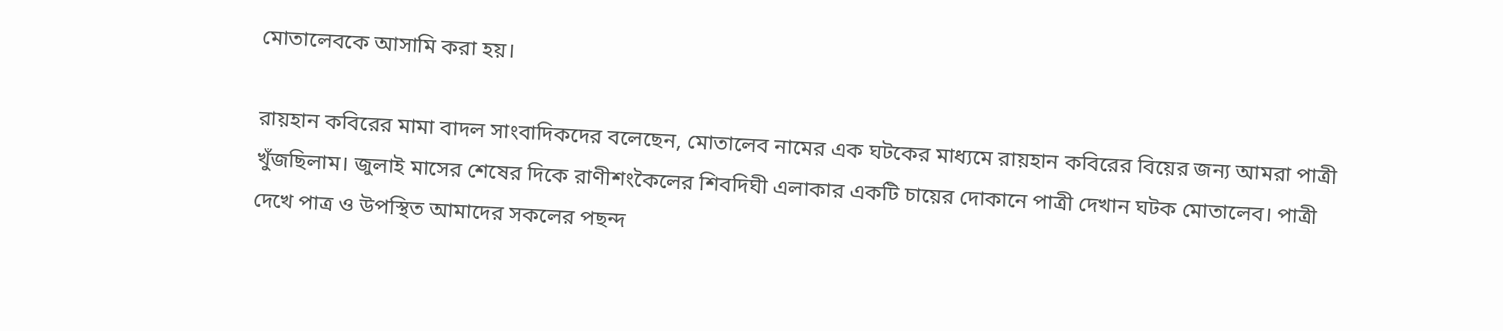মোতালেবকে আসামি করা হয়।

রায়হান কবিরের মামা বাদল সাংবাদিকদের বলেছেন, মোতালেব নামের এক ঘটকের মাধ্যমে রায়হান কবিরের বিয়ের জন্য আমরা পাত্রী খুঁজছিলাম। জুলাই মাসের শেষের দিকে রাণীশংকৈলের শিবদিঘী এলাকার একটি চায়ের দোকানে পাত্রী দেখান ঘটক মোতালেব। পাত্রী দেখে পাত্র ও উপস্থিত আমাদের সকলের পছন্দ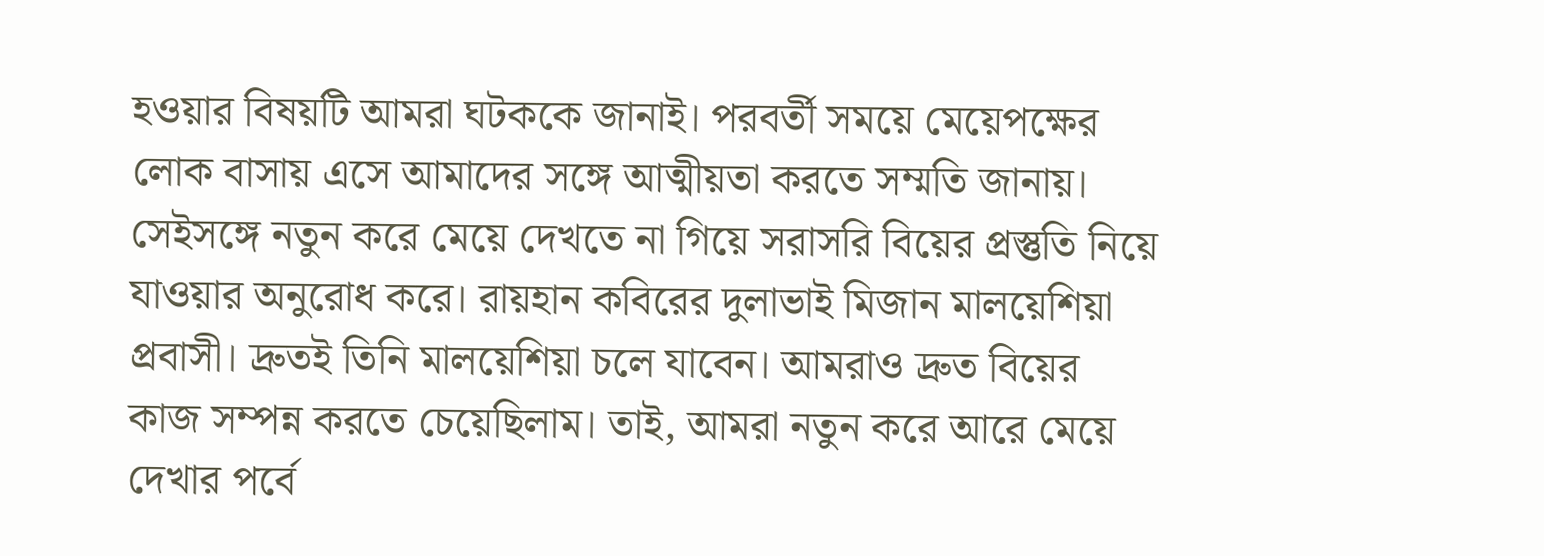হওয়ার বিষয়টি আমরা ঘটককে জানাই। পরবর্তী সময়ে মেয়েপক্ষের লোক বাসায় এসে আমাদের সঙ্গে আত্মীয়তা করতে সম্মতি জানায়। সেইসঙ্গে নতুন করে মেয়ে দেখতে না গিয়ে সরাসরি বিয়ের প্রস্তুতি নিয়ে যাওয়ার অনুরোধ করে। রায়হান কবিরের দুলাভাই মিজান মালয়েশিয়া প্রবাসী। দ্রুতই তিনি মালয়েশিয়া চলে যাবেন। আমরাও দ্রুত বিয়ের কাজ সম্পন্ন করতে চেয়েছিলাম। তাই, আমরা নতুন করে আরে মেয়ে দেখার পর্বে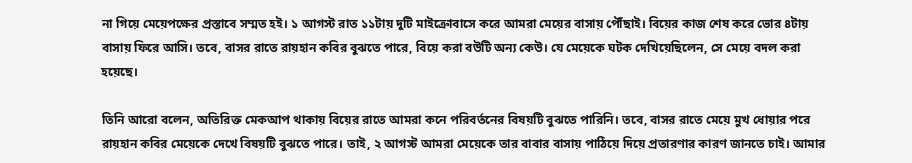না গিয়ে মেয়েপক্ষের প্রস্তাবে সম্মত হই। ১ আগস্ট রাত ১১টায় দুটি মাইক্রোবাসে করে আমরা মেয়ের বাসায় পৌঁছাই। বিয়ের কাজ শেষ করে ভোর ৪টায় বাসায় ফিরে আসি। তবে, বাসর রাতে রায়হান কবির বুঝতে পারে, বিয়ে করা বউটি অন্য কেউ। যে মেয়েকে ঘটক দেখিয়েছিলেন, সে মেয়ে বদল করা হয়েছে।

তিনি আরো বলেন, অতিরিক্ত মেকআপ থাকায় বিয়ের রাতে আমরা কনে পরিবর্তনের বিষয়টি বুঝতে পারিনি। তবে, বাসর রাতে মেয়ে মুখ ধোয়ার পরে রায়হান কবির মেয়েকে দেখে বিষয়টি বুঝতে পারে। তাই, ২ আগস্ট আমরা মেয়েকে তার বাবার বাসায় পাঠিয়ে দিয়ে প্রতারণার কারণ জানতে চাই। আমার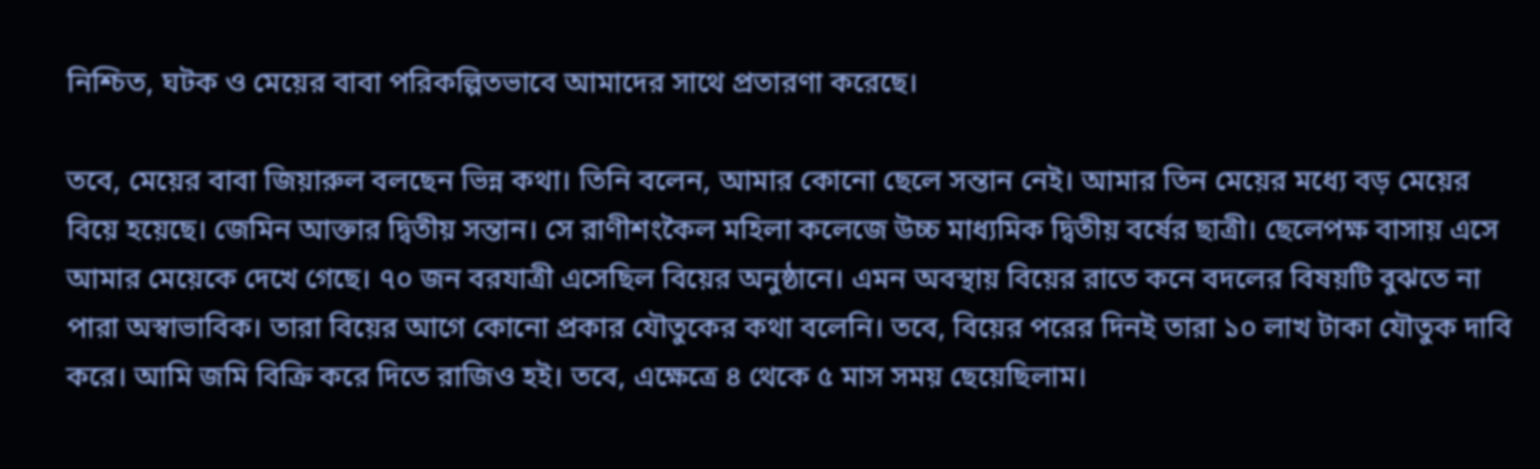নিশ্চিত, ঘটক ও মেয়ের বাবা পরিকল্পিতভাবে আমাদের সাথে প্রতারণা করেছে।

তবে, মেয়ের বাবা জিয়ারুল বলছেন ভিন্ন কথা। তিনি বলেন, আমার কোনো ছেলে সন্তান নেই। আমার তিন মেয়ের মধ্যে বড় মেয়ের বিয়ে হয়েছে। জেমিন আক্তার দ্বিতীয় সন্তান। সে রাণীশংকৈল মহিলা কলেজে উচ্চ মাধ্যমিক দ্বিতীয় বর্ষের ছাত্রী। ছেলেপক্ষ বাসায় এসে আমার মেয়েকে দেখে গেছে। ৭০ জন বরযাত্রী এসেছিল বিয়ের অনুষ্ঠানে। এমন অবস্থায় বিয়ের রাতে কনে বদলের বিষয়টি বুঝতে না পারা অস্বাভাবিক। তারা বিয়ের আগে কোনো প্রকার যৌতুকের কথা বলেনি। তবে, বিয়ের পরের দিনই তারা ১০ লাখ টাকা যৌতুক দাবি করে। আমি জমি বিক্রি করে দিতে রাজিও হই। তবে, এক্ষেত্রে ৪ থেকে ৫ মাস সময় ছেয়েছিলাম।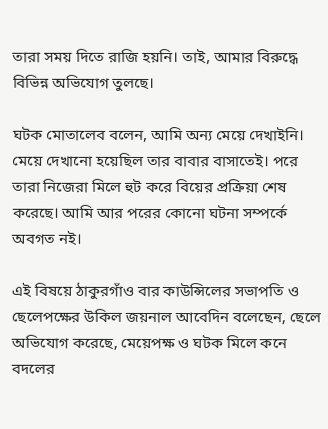তারা সময় দিতে রাজি হয়নি। তাই, আমার বিরুদ্ধে বিভিন্ন অভিযোগ তুলছে।

ঘটক মোতালেব বলেন, আমি অন্য মেয়ে দেখাইনি। মেয়ে দেখানো হয়েছিল তার বাবার বাসাতেই। পরে তারা নিজেরা মিলে হুট করে বিয়ের প্রক্রিয়া শেষ করেছে। আমি আর পরের কোনো ঘটনা সম্পর্কে অবগত নই।

এই বিষয়ে ঠাকুরগাঁও বার কাউন্সিলের সভাপতি ও ছেলেপক্ষের উকিল জয়নাল আবেদিন বলেছেন, ছেলে অভিযোগ করেছে, মেয়েপক্ষ ও ঘটক মিলে কনে বদলের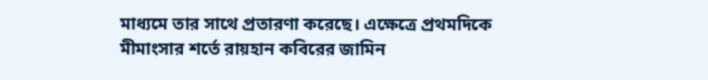মাধ্যমে তার সাথে প্রতারণা করেছে। এক্ষেত্রে প্রথমদিকে মীমাংসার শর্তে রায়হান কবিরের জামিন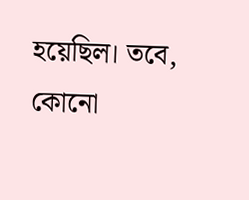হয়েছিল। তবে, কোনো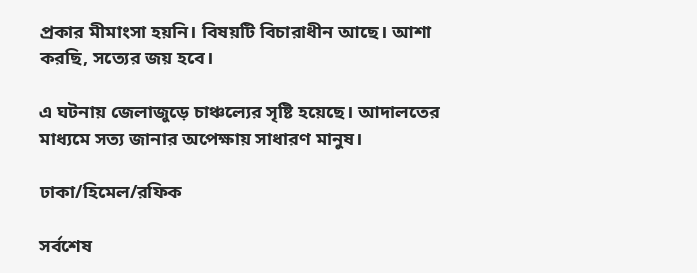প্রকার মীমাংসা হয়নি। বিষয়টি বিচারাধীন আছে। আশা করছি, সত্যের জয় হবে।

এ ঘটনায় জেলাজুড়ে চাঞ্চল্যের সৃষ্টি হয়েছে। আদালতের মাধ্যমে সত্য জানার অপেক্ষায় সাধারণ মানুষ।

ঢাকা/হিমেল/রফিক

সর্বশেষ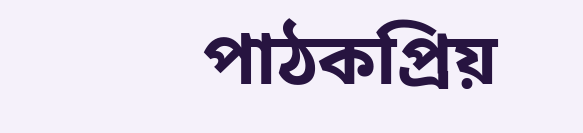পাঠকপ্রিয়